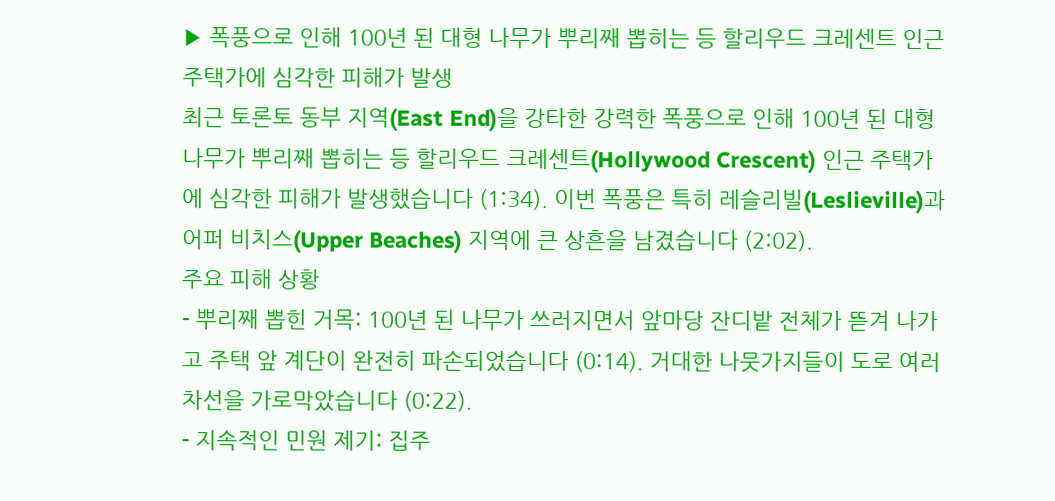▶ 폭풍으로 인해 100년 된 대형 나무가 뿌리째 뽑히는 등 할리우드 크레센트 인근 주택가에 심각한 피해가 발생
최근 토론토 동부 지역(East End)을 강타한 강력한 폭풍으로 인해 100년 된 대형 나무가 뿌리째 뽑히는 등 할리우드 크레센트(Hollywood Crescent) 인근 주택가에 심각한 피해가 발생했습니다 (1:34). 이번 폭풍은 특히 레슬리빌(Leslieville)과 어퍼 비치스(Upper Beaches) 지역에 큰 상흔을 남겼습니다 (2:02).
주요 피해 상황
- 뿌리째 뽑힌 거목: 100년 된 나무가 쓰러지면서 앞마당 잔디밭 전체가 뜯겨 나가고 주택 앞 계단이 완전히 파손되었습니다 (0:14). 거대한 나뭇가지들이 도로 여러 차선을 가로막았습니다 (0:22).
- 지속적인 민원 제기: 집주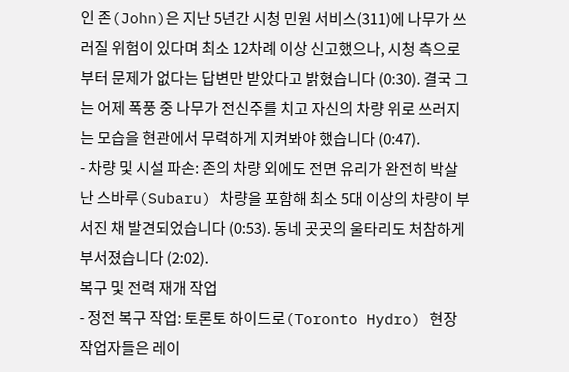인 존(John)은 지난 5년간 시청 민원 서비스(311)에 나무가 쓰러질 위험이 있다며 최소 12차례 이상 신고했으나, 시청 측으로부터 문제가 없다는 답변만 받았다고 밝혔습니다 (0:30). 결국 그는 어제 폭풍 중 나무가 전신주를 치고 자신의 차량 위로 쓰러지는 모습을 현관에서 무력하게 지켜봐야 했습니다 (0:47).
- 차량 및 시설 파손: 존의 차량 외에도 전면 유리가 완전히 박살 난 스바루(Subaru) 차량을 포함해 최소 5대 이상의 차량이 부서진 채 발견되었습니다 (0:53). 동네 곳곳의 울타리도 처참하게 부서졌습니다 (2:02).
복구 및 전력 재개 작업
- 정전 복구 작업: 토론토 하이드로(Toronto Hydro) 현장 작업자들은 레이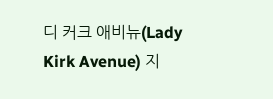디 커크 애비뉴(Lady Kirk Avenue) 지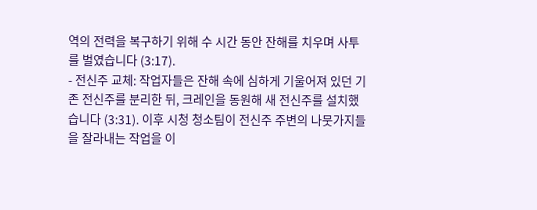역의 전력을 복구하기 위해 수 시간 동안 잔해를 치우며 사투를 벌였습니다 (3:17).
- 전신주 교체: 작업자들은 잔해 속에 심하게 기울어져 있던 기존 전신주를 분리한 뒤, 크레인을 동원해 새 전신주를 설치했습니다 (3:31). 이후 시청 청소팀이 전신주 주변의 나뭇가지들을 잘라내는 작업을 이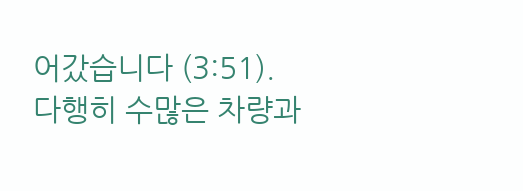어갔습니다 (3:51).
다행히 수많은 차량과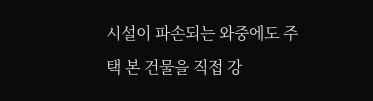시설이 파손되는 와중에도 주택 본 건물을 직접 강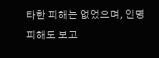타한 피해는 없었으며, 인명 피해도 보고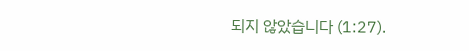되지 않았습니다 (1:27).